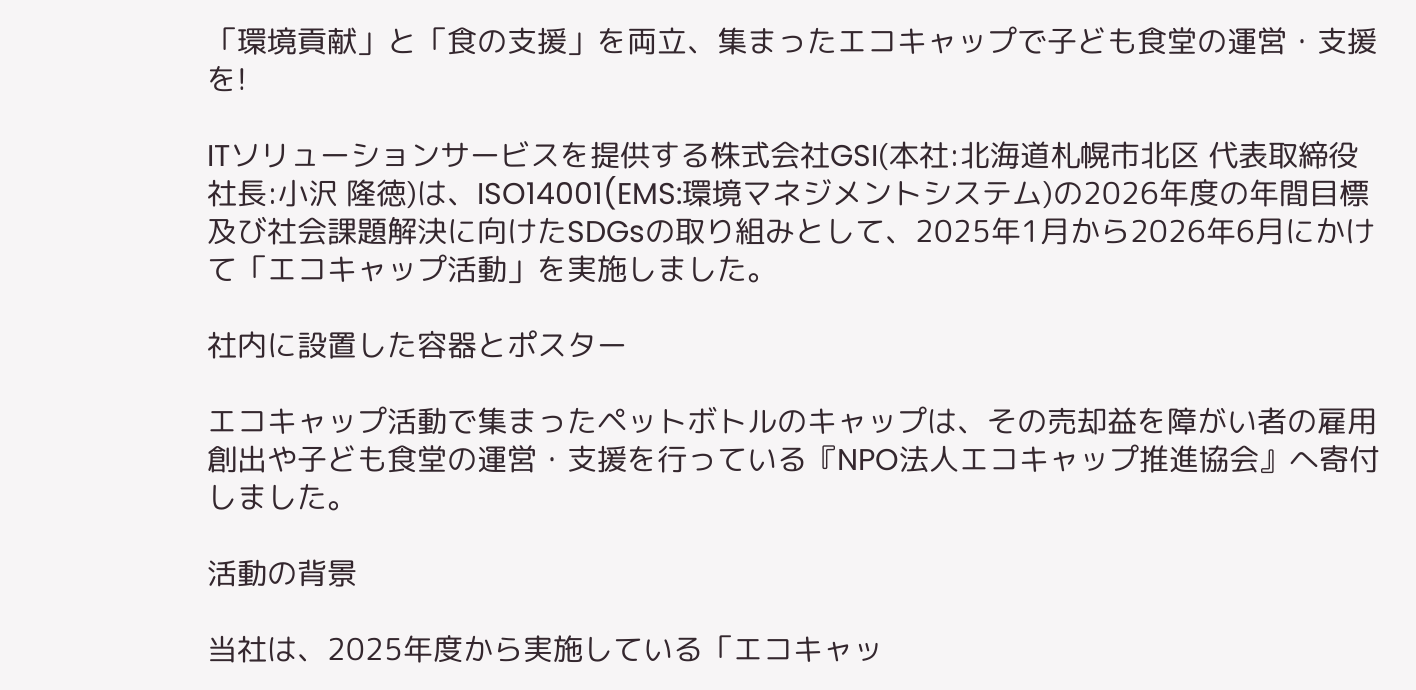「環境貢献」と「食の支援」を両立、集まったエコキャップで子ども食堂の運営・支援を!

ITソリューションサービスを提供する株式会社GSI(本社:北海道札幌市北区 代表取締役社長:小沢 隆徳)は、ISO14001(EMS:環境マネジメントシステム)の2026年度の年間目標及び社会課題解決に向けたSDGsの取り組みとして、2025年1月から2026年6月にかけて「エコキャップ活動」を実施しました。

社内に設置した容器とポスター

エコキャップ活動で集まったペットボトルのキャップは、その売却益を障がい者の雇用創出や子ども食堂の運営・支援を行っている『NPO法人エコキャップ推進協会』へ寄付しました。

活動の背景

当社は、2025年度から実施している「エコキャッ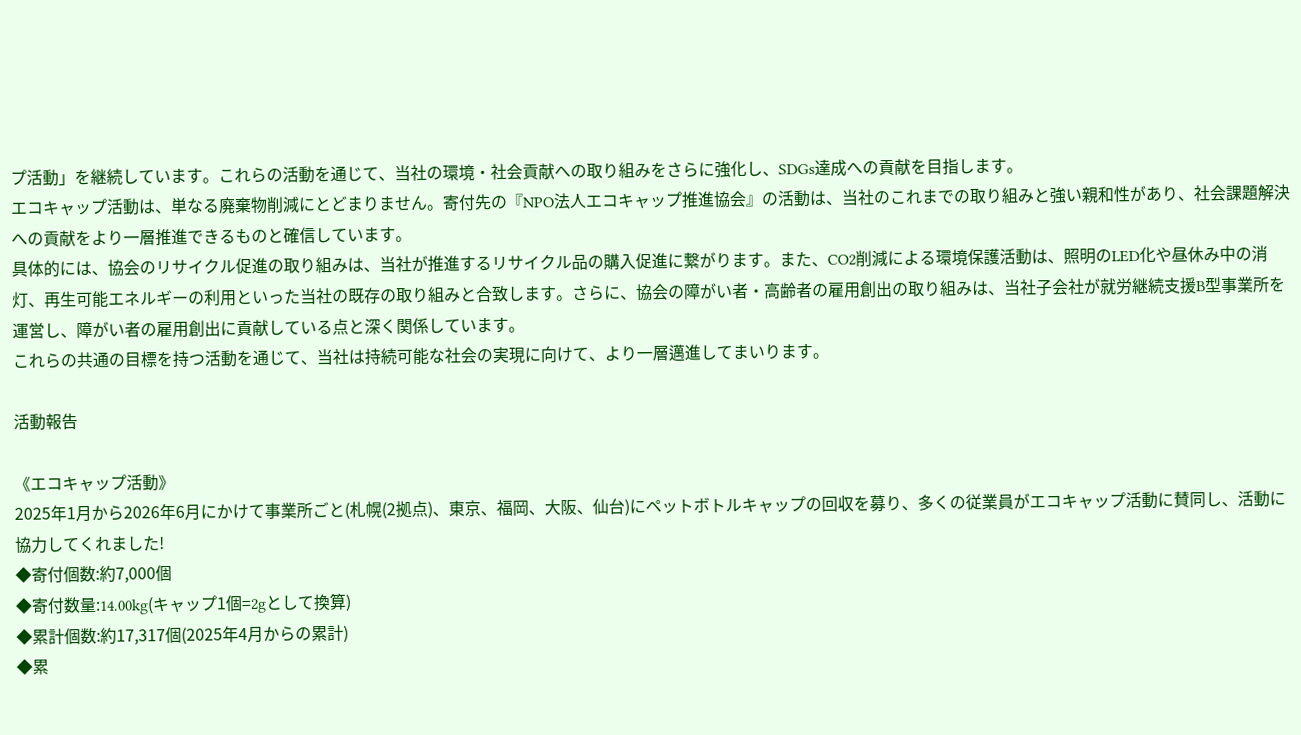プ活動」を継続しています。これらの活動を通じて、当社の環境・社会貢献への取り組みをさらに強化し、SDGs達成への貢献を目指します。
エコキャップ活動は、単なる廃棄物削減にとどまりません。寄付先の『NPO法人エコキャップ推進協会』の活動は、当社のこれまでの取り組みと強い親和性があり、社会課題解決への貢献をより一層推進できるものと確信しています。
具体的には、協会のリサイクル促進の取り組みは、当社が推進するリサイクル品の購入促進に繋がります。また、CO2削減による環境保護活動は、照明のLED化や昼休み中の消灯、再生可能エネルギーの利用といった当社の既存の取り組みと合致します。さらに、協会の障がい者・高齢者の雇用創出の取り組みは、当社子会社が就労継続支援B型事業所を運営し、障がい者の雇用創出に貢献している点と深く関係しています。
これらの共通の目標を持つ活動を通じて、当社は持続可能な社会の実現に向けて、より一層邁進してまいります。

活動報告

《エコキャップ活動》
2025年1月から2026年6月にかけて事業所ごと(札幌(2拠点)、東京、福岡、大阪、仙台)にペットボトルキャップの回収を募り、多くの従業員がエコキャップ活動に賛同し、活動に協力してくれました!
◆寄付個数:約7,000個
◆寄付数量:14.00kg(キャップ1個=2gとして換算)
◆累計個数:約17,317個(2025年4月からの累計)
◆累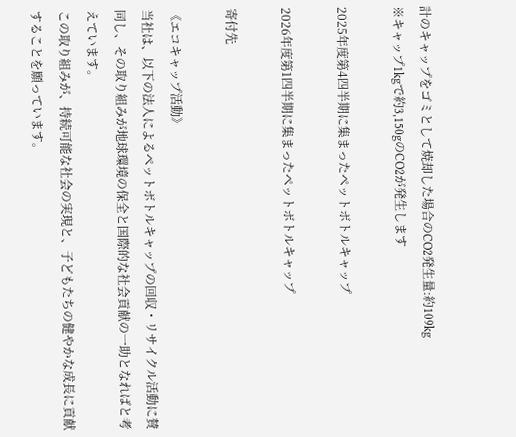計のキャップをゴミとして焼却した場合のCO2発生量:約109kg
※キャップ1kgで約3,150gのCO2が発生します

2025年度第4四半期に集まったペットボトルキャップ

2026年度第1四半期に集まったペットボトルキャップ

寄付先

《エコキャップ活動》
当社は、以下の法人によるペットボトルキャップの回収・リサイクル活動に賛同し、その取り組みが地球環境の保全と国際的な社会貢献の一助となればと考えています。
この取り組みが、持続可能な社会の実現と、子どもたちの健やかな成長に貢献することを願っています。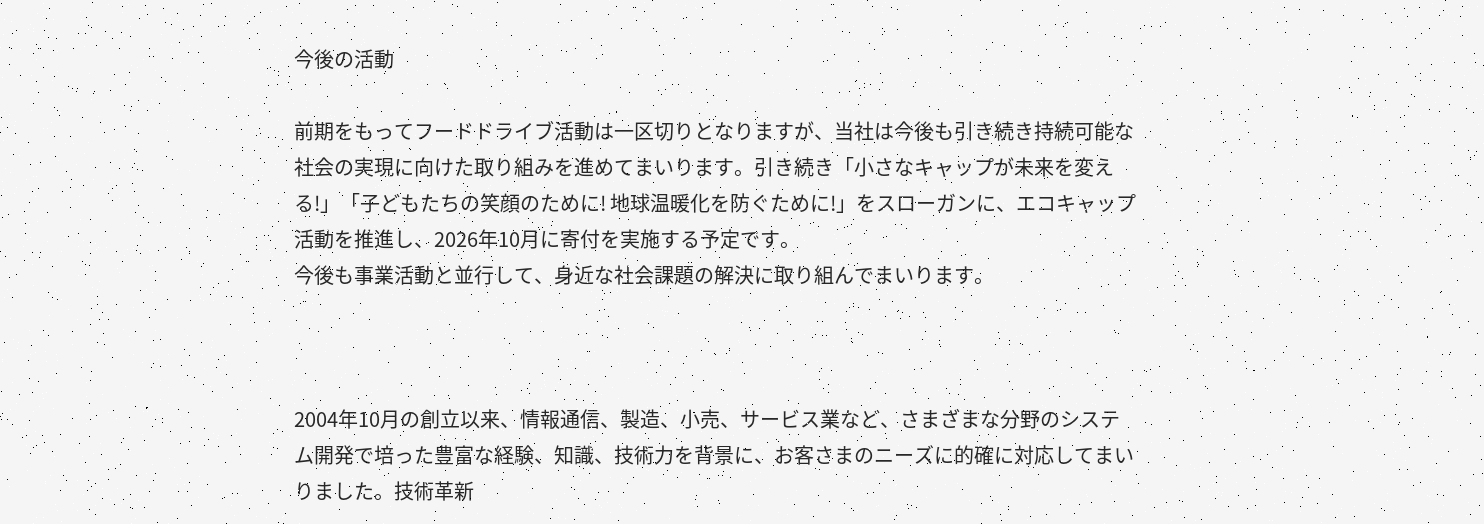今後の活動

前期をもってフードドライブ活動は一区切りとなりますが、当社は今後も引き続き持続可能な社会の実現に向けた取り組みを進めてまいります。引き続き「小さなキャップが未来を変える!」「子どもたちの笑顔のために! 地球温暖化を防ぐために!」をスローガンに、エコキャップ活動を推進し、2026年10月に寄付を実施する予定です。
今後も事業活動と並行して、身近な社会課題の解決に取り組んでまいります。



2004年10月の創立以来、情報通信、製造、小売、サービス業など、さまざまな分野のシステム開発で培った豊富な経験、知識、技術力を背景に、お客さまのニーズに的確に対応してまいりました。技術革新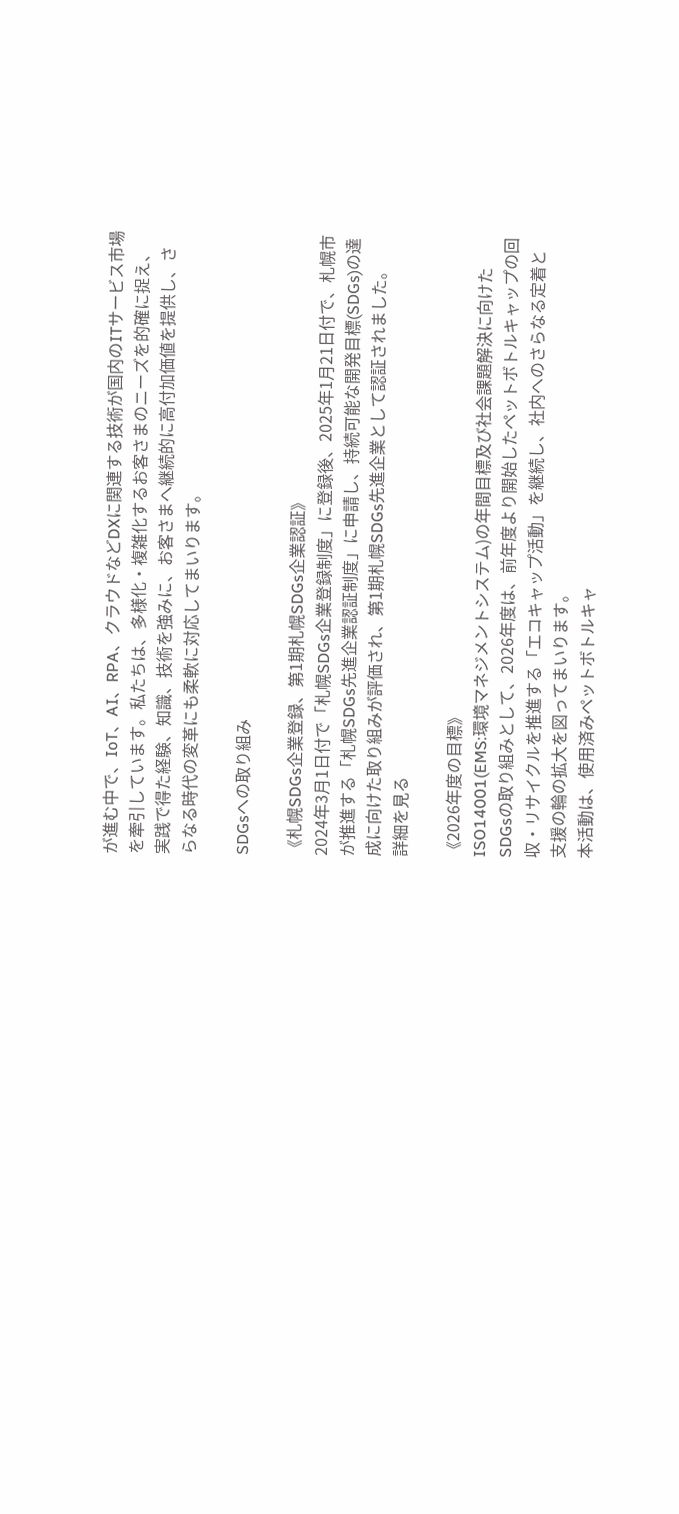が進む中で、IoT、AI、RPA、クラウドなどDXに関連する技術が国内のITサービス市場を牽引しています。私たちは、多様化・複雑化するお客さまのニーズを的確に捉え、実践で得た経験、知識、技術を強みに、お客さまへ継続的に高付加価値を提供し、さらなる時代の変革にも柔軟に対応してまいります。

SDGsへの取り組み

《札幌SDGs企業登録、第1期札幌SDGs企業認証》
2024年3月1日付で「札幌SDGs企業登録制度」に登録後、2025年1月21日付で、札幌市が推進する「札幌SDGs先進企業認証制度」に申請し、持続可能な開発目標(SDGs)の達成に向けた取り組みが評価され、第1期札幌SDGs先進企業として認証されました。
詳細を見る

《2026年度の目標》
ISO14001(EMS:環境マネジメントシステム)の年間目標及び社会課題解決に向けたSDGsの取り組みとして、2026年度は、前年度より開始したペットボトルキャップの回収・リサイクルを推進する「エコキャップ活動」を継続し、社内へのさらなる定着と支援の輪の拡大を図ってまいります。
本活動は、使用済みペットボトルキャ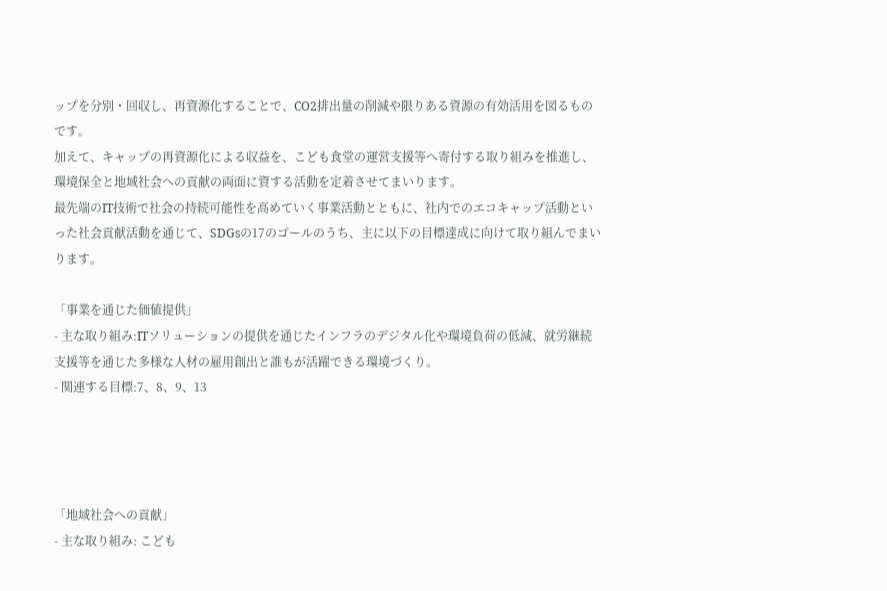ップを分別・回収し、再資源化することで、CO2排出量の削減や限りある資源の有効活用を図るものです。
加えて、キャップの再資源化による収益を、こども食堂の運営支援等へ寄付する取り組みを推進し、環境保全と地域社会への貢献の両面に資する活動を定着させてまいります。
最先端のIT技術で社会の持続可能性を高めていく事業活動とともに、社内でのエコキャップ活動といった社会貢献活動を通じて、SDGsの17のゴールのうち、主に以下の目標達成に向けて取り組んでまいります。

「事業を通じた価値提供」
- 主な取り組み:ITソリューションの提供を通じたインフラのデジタル化や環境負荷の低減、就労継続支援等を通じた多様な人材の雇用創出と誰もが活躍できる環境づくり。
- 関連する目標:7、8、9、13




「地域社会への貢献」
- 主な取り組み: こども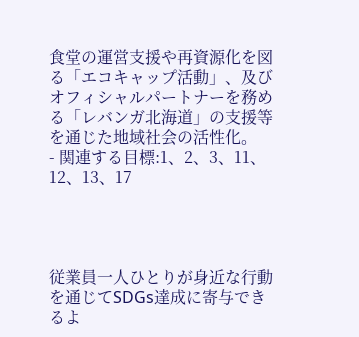食堂の運営支援や再資源化を図る「エコキャップ活動」、及びオフィシャルパートナーを務める「レバンガ北海道」の支援等を通じた地域社会の活性化。
- 関連する目標:1、2、3、11、12、13、17




従業員一人ひとりが身近な行動を通じてSDGs達成に寄与できるよ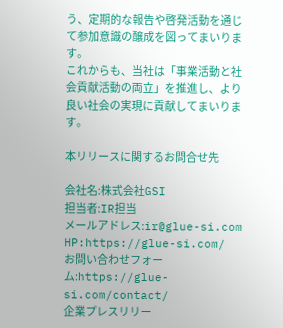う、定期的な報告や啓発活動を通じて参加意識の醸成を図ってまいります。
これからも、当社は「事業活動と社会貢献活動の両立」を推進し、より良い社会の実現に貢献してまいります。

本リリースに関するお問合せ先

会社名:株式会社GSI
担当者:IR担当
メールアドレス:ir@glue-si.com
HP:https://glue-si.com/
お問い合わせフォーム:https://glue-si.com/contact/
企業プレスリリー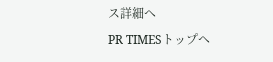ス詳細へ
PR TIMESトップへ